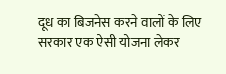दूध का बिजनेस करने वालों के लिए सरकार एक ऐसी योजना लेकर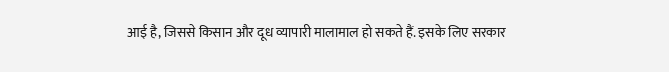आई है, जिससे किसान और दूध व्यापारी मालामाल हो सकते हैं. इसके लिए सरकार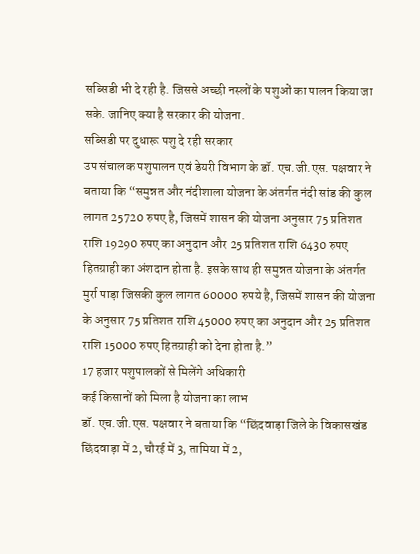सब्सिडी भी दे रही है. जिससे अच्छी नस्लों के पशुओं का पालन किया जा सके. जानिए क्या है सरकार की योजना.
सब्सिडी पर दुधारू पशु दे रही सरकार
उप संचालक पशुपालन एवं डेयरी विभाग के डॉ. एच.जी.एस. पक्षवार ने बताया कि “समुन्नत और नंदीशाला योजना के अंतर्गत नंदी सांड की कुल लागत 25720 रुपए है, जिसमें शासन की योजना अनुसार 75 प्रतिशत राशि 19290 रुपए का अनुदान और 25 प्रतिशत राशि 6430 रुपए हितग्राही का अंशदान होता है. इसके साथ ही समुन्नत योजना के अंतर्गत मुर्रा पाड़ा जिसकी कुल लागत 60000 रुपये है, जिसमें शासन की योजना के अनुसार 75 प्रतिशत राशि 45000 रुपए का अनुदान और 25 प्रतिशत राशि 15000 रुपए हितग्राही को देना होता है.”
17 हजार पशुपालकों से मिलेंगे अधिकारी
कई किसानों को मिला है योजना का लाभ
डॉ. एच.जी.एस. पक्षवार ने बताया कि “छिंदवाड़ा जिले के विकासखंड छिंदवाड़ा में 2, चौरई में 3, तामिया में 2,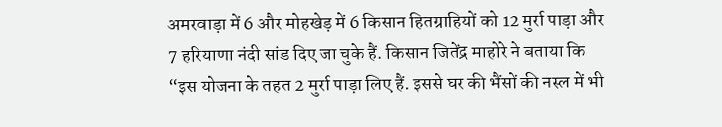अमरवाड़ा में 6 और मोहखेड़ में 6 किसान हितग्राहियों को 12 मुर्रा पाड़ा और 7 हरियाणा नंदी सांड दिए जा चुके हैं. किसान जितेंद्र माहोरे ने बताया कि “इस योजना के तहत 2 मुर्रा पाड़ा लिए हैं. इससे घर की भैंसों की नस्ल में भी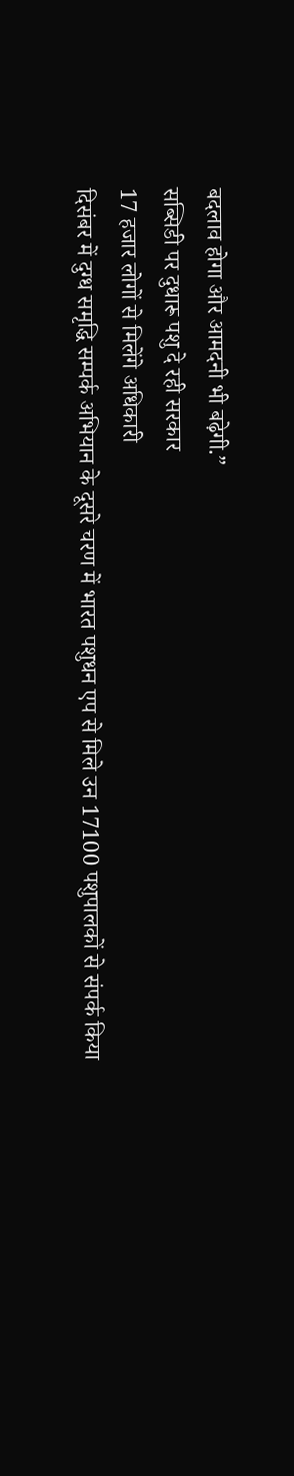बदलाव होगा और आमदनी भी बढ़ेगी.”
सब्सिडी पर दुधारू पशु दे रही सरकार
17 हजार लोगों से मिलेंगे अधिकारी
दिसंबर में दुग्ध समृद्धि सम्पर्क अभियान के दूसरे चरण में भारत पशुधन एप से मिले उन 17100 पशुपालकों से संपर्क किया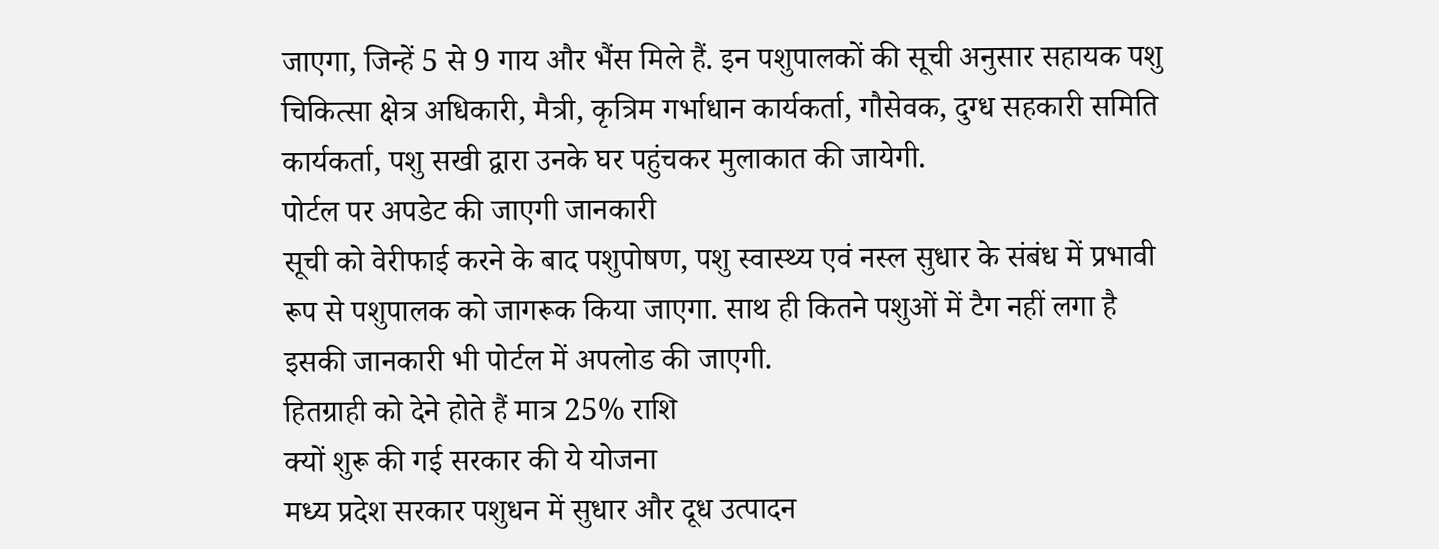जाएगा, जिन्हें 5 से 9 गाय और भैंस मिले हैं. इन पशुपालकों की सूची अनुसार सहायक पशु चिकित्सा क्षेत्र अधिकारी, मैत्री, कृत्रिम गर्भाधान कार्यकर्ता, गौसेवक, दुग्ध सहकारी समिति कार्यकर्ता, पशु सखी द्वारा उनके घर पहुंचकर मुलाकात की जायेगी.
पोर्टल पर अपडेट की जाएगी जानकारी
सूची को वेरीफाई करने के बाद पशुपोषण, पशु स्वास्थ्य एवं नस्ल सुधार के संबंध में प्रभावी रूप से पशुपालक को जागरूक किया जाएगा. साथ ही कितने पशुओं में टैग नहीं लगा है इसकी जानकारी भी पोर्टल में अपलोड की जाएगी.
हितग्राही को देने होते हैं मात्र 25% राशि
क्यों शुरू की गई सरकार की ये योजना
मध्य प्रदेश सरकार पशुधन में सुधार और दूध उत्पादन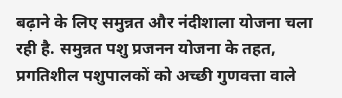बढ़ाने के लिए समुन्नत और नंदीशाला योजना चला रही है. समुन्नत पशु प्रजनन योजना के तहत, प्रगतिशील पशुपालकों को अच्छी गुणवत्ता वाले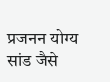प्रजनन योग्य सांड जैसे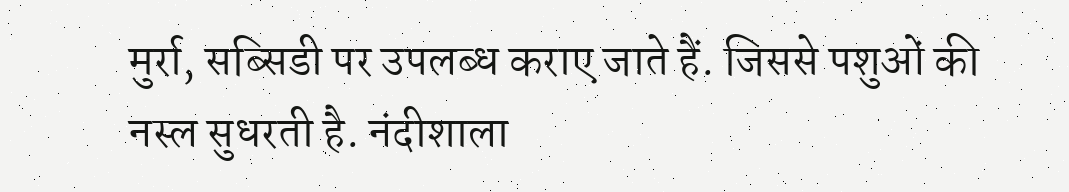मुर्रा, सब्सिडी पर उपलब्ध कराए जाते हैं. जिससे पशुओं की नस्ल सुधरती है. नंदीशाला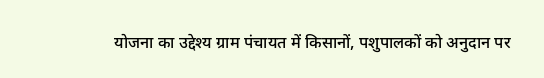योजना का उद्देश्य ग्राम पंचायत में किसानों, पशुपालकों को अनुदान पर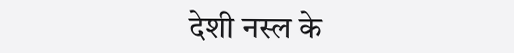देशी नस्ल के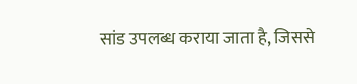सांड उपलब्ध कराया जाता है, जिससे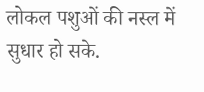लोकल पशुओं की नस्ल में सुधार हो सके.